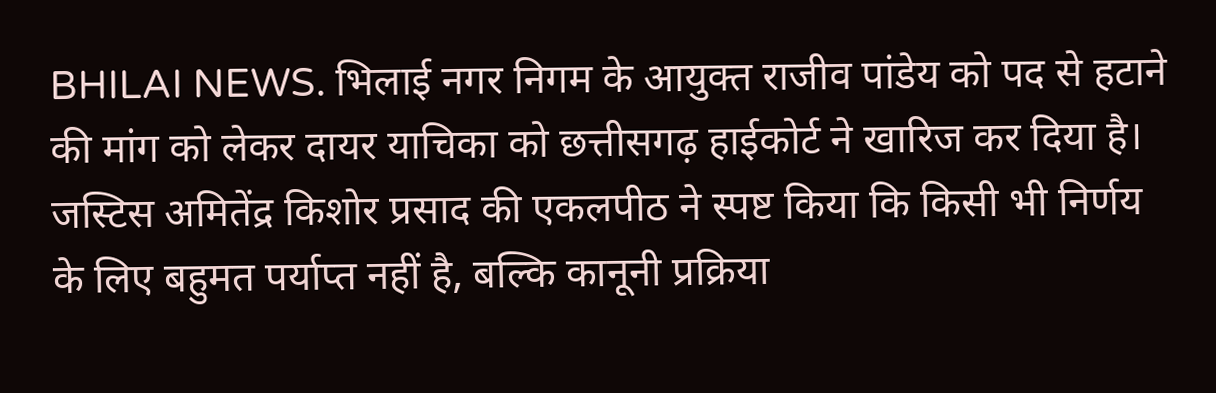BHILAI NEWS. भिलाई नगर निगम के आयुक्त राजीव पांडेय को पद से हटाने की मांग को लेकर दायर याचिका को छत्तीसगढ़ हाईकोर्ट ने खारिज कर दिया है। जस्टिस अमितेंद्र किशोर प्रसाद की एकलपीठ ने स्पष्ट किया कि किसी भी निर्णय के लिए बहुमत पर्याप्त नहीं है, बल्कि कानूनी प्रक्रिया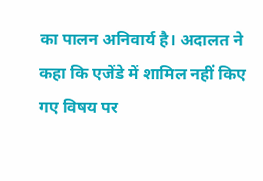का पालन अनिवार्य है। अदालत ने कहा कि एजेंडे में शामिल नहीं किए गए विषय पर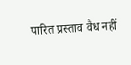पारित प्रस्ताव वैध नहीं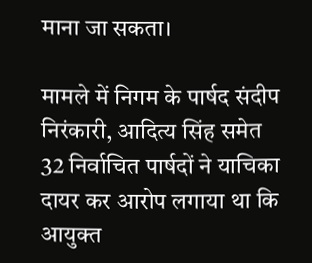माना जा सकता।

मामले में निगम के पार्षद संदीप निरंकारी, आदित्य सिंह समेत 32 निर्वाचित पार्षदों ने याचिका दायर कर आरोप लगाया था कि आयुक्त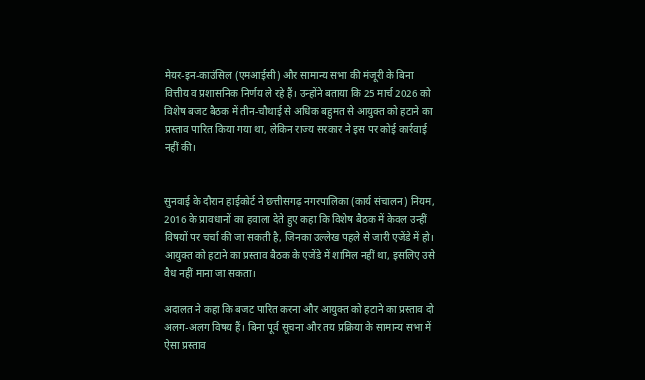मेयर-इन-काउंसिल (एमआईसी) और सामान्य सभा की मंजूरी के बिना वित्तीय व प्रशासनिक निर्णय ले रहे हैं। उन्होंने बताया कि 25 मार्च 2026 को विशेष बजट बैठक में तीन-चौथाई से अधिक बहुमत से आयुक्त को हटाने का प्रस्ताव पारित किया गया था, लेकिन राज्य सरकार ने इस पर कोई कार्रवाई नहीं की।


सुनवाई के दौरान हाईकोर्ट ने छत्तीसगढ़ नगरपालिका (कार्य संचालन) नियम, 2016 के प्रावधानों का हवाला देते हुए कहा कि विशेष बैठक में केवल उन्हीं विषयों पर चर्चा की जा सकती है, जिनका उल्लेख पहले से जारी एजेंडे में हो। आयुक्त को हटाने का प्रस्ताव बैठक के एजेंडे में शामिल नहीं था, इसलिए उसे वैध नहीं माना जा सकता।

अदालत ने कहा कि बजट पारित करना और आयुक्त को हटाने का प्रस्ताव दो अलग-अलग विषय हैं। बिना पूर्व सूचना और तय प्रक्रिया के सामान्य सभा में ऐसा प्रस्ताव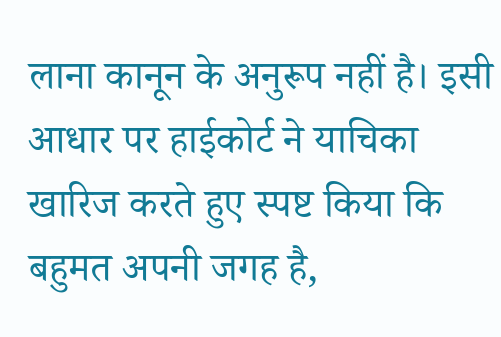लाना कानून के अनुरूप नहीं है। इसी आधार पर हाईकोर्ट ने याचिका खारिज करते हुए स्पष्ट किया कि बहुमत अपनी जगह है,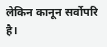लेकिन कानून सर्वोपरि है।